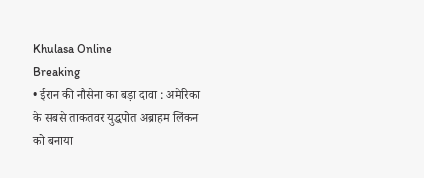Khulasa Online
Breaking
• ईरान की नौसेना का बड़ा दावा : अमेरिका के सबसे ताकतवर युद्धपोत अब्राहम लिंकन को बनाया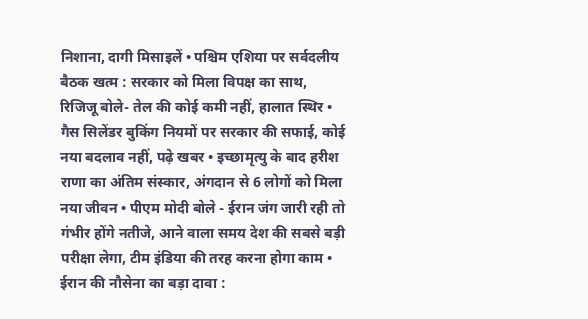निशाना, दागी मिसाइलें • पश्चिम एशिया पर सर्वदलीय बैठक खत्म : सरकार को मिला विपक्ष का साथ, रिजिजू बोले- तेल की कोई कमी नहीं, हालात स्थिर • गैस सिलेंडर बुकिंग नियमों पर सरकार की सफाई, कोई नया बदलाव नहीं, पढ़े खबर • इच्छामृत्यु के बाद हरीश राणा का अंतिम संस्कार, अंगदान से 6 लोगों को मिला नया जीवन • पीएम मोदी बोले - ईरान जंग जारी रही तो गंभीर होंगे नतीजे, आने वाला समय देश की सबसे बड़ी परीक्षा लेगा, टीम इंडिया की तरह करना होगा काम • ईरान की नौसेना का बड़ा दावा :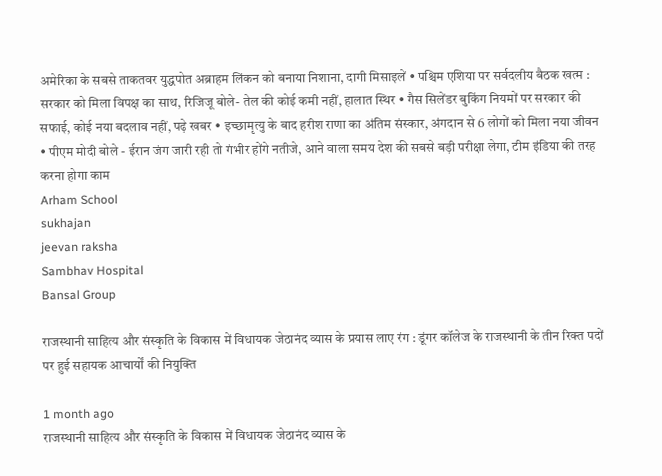अमेरिका के सबसे ताकतवर युद्धपोत अब्राहम लिंकन को बनाया निशाना, दागी मिसाइलें • पश्चिम एशिया पर सर्वदलीय बैठक खत्म : सरकार को मिला विपक्ष का साथ, रिजिजू बोले- तेल की कोई कमी नहीं, हालात स्थिर • गैस सिलेंडर बुकिंग नियमों पर सरकार की सफाई, कोई नया बदलाव नहीं, पढ़े खबर • इच्छामृत्यु के बाद हरीश राणा का अंतिम संस्कार, अंगदान से 6 लोगों को मिला नया जीवन • पीएम मोदी बोले - ईरान जंग जारी रही तो गंभीर होंगे नतीजे, आने वाला समय देश की सबसे बड़ी परीक्षा लेगा, टीम इंडिया की तरह करना होगा काम
Arham School
sukhajan
jeevan raksha
Sambhav Hospital
Bansal Group

राजस्थानी साहित्य और संस्कृति के विकास में विधायक जेठानंद व्यास के प्रयास लाए रंग : डूंगर कॉलेज के राजस्थानी के तीन रिक्त पदों पर हुई सहायक आचार्यों की नियुक्ति

1 month ago
राजस्थानी साहित्य और संस्कृति के विकास में विधायक जेठानंद व्यास के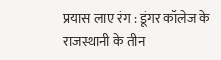प्रयास लाए रंग : डूंगर कॉलेज के राजस्थानी के तीन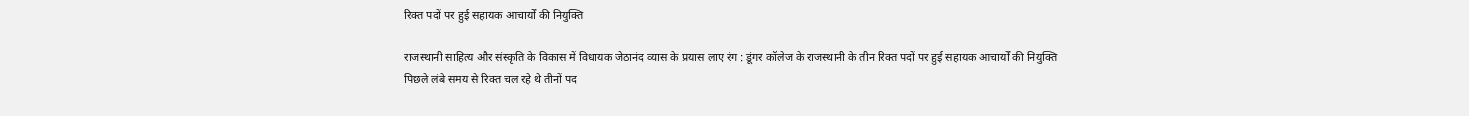रिक्त पदों पर हुई सहायक आचार्यों की नियुक्ति

राजस्थानी साहित्य और संस्कृति के विकास में विधायक जेठानंद व्यास के प्रयास लाए रंग : डूंगर कॉलेज के राजस्थानी के तीन रिक्त पदों पर हुई सहायक आचार्यों की नियुक्ति
पिछले लंबे समय से रिक्त चल रहे थे तीनों पद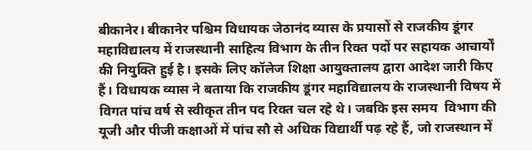बीकानेर। बीकानेर पश्चिम विधायक जेठानंद व्यास के प्रयासों से राजकीय डूंगर महाविद्यालय में राजस्थानी साहित्य विभाग के तीन रिक्त पदों पर सहायक आचार्यों की नियुक्ति हुई है। इसके लिए कॉलेज शिक्षा आयुक्तालय द्वारा आदेश जारी किए हैं। विधायक व्यास ने बताया कि राजकीय डूंगर महाविद्यालय के राजस्थानी विषय में विगत पांच वर्ष से स्वीकृत तीन पद रिक्त चल रहे थे। जबकि इस समय  विभाग की यूजी और पीजी कक्षाओं में पांच सौ से अधिक विद्यार्थी पढ़ रहे हैं, जो राजस्थान में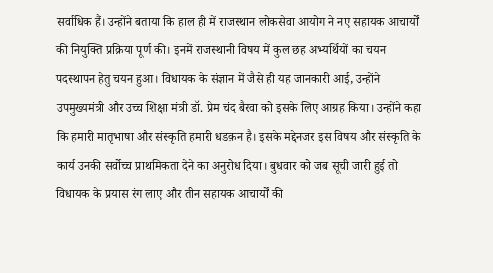सर्वाधिक हैं। उन्होंने बताया कि हाल ही में राजस्थान लोकसेवा आयोग ने नए सहायक आचार्यों की नियुक्ति प्रक्रिया पूर्ण की। इनमें राजस्थानी विषय में कुल छह अभ्यर्थियों का चयन पदस्थापन हेतु चयन हुआ। विधायक के संज्ञान में जैसे ही यह जानकारी आई, उन्होंने उपमुख्यमंत्री और उच्च शिक्षा मंत्री डॉ. प्रेम चंद बैरवा को इसके लिए आग्रह किया। उन्होंने कहा कि हमारी मातृभाषा और संस्कृति हमारी धडक़न है। इसके मद्देनजर इस विषय और संस्कृति के कार्य उनकी सर्वोच्च प्राथमिकता देने का अनुरोध दिया। बुधवार को जब सूची जारी हुई तो विधायक के प्रयास रंग लाए और तीन सहायक आचार्यों की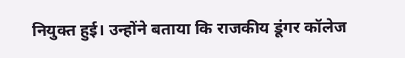नियुक्त हुई। उन्होंने बताया कि राजकीय डूंगर कॉलेज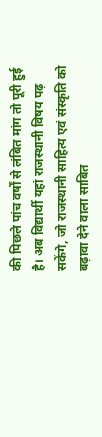की पिछले पांच वर्षों से लंबित मांग तो पूरी हुई है। अब विद्यार्थी यहां राजस्थानी विषय पढ़ सकेंगे, जो राजस्थानी साहित्य एवं संस्कृति को बढ़ावा देने वाला साबित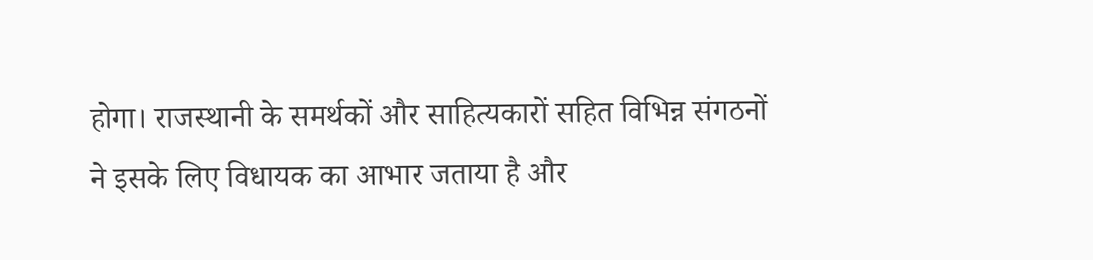होगा। राजस्थानी के समर्थकों और साहित्यकारों सहित विभिन्न संगठनों ने इसके लिए विधायक का आभार जताया है और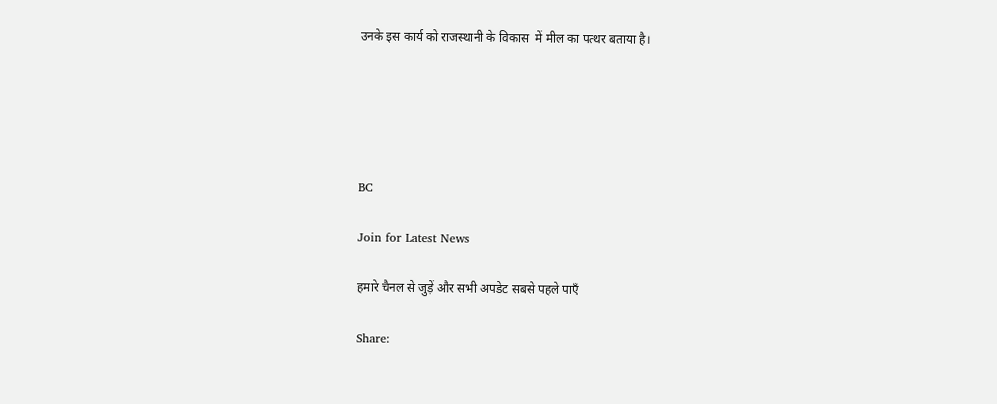उनके इस कार्य को राजस्थानी के विकास  में मील का पत्थर बताया है।





BC

Join for Latest News

हमारे चैनल से जुड़ें और सभी अपडेट सबसे पहले पाएँ

Share: